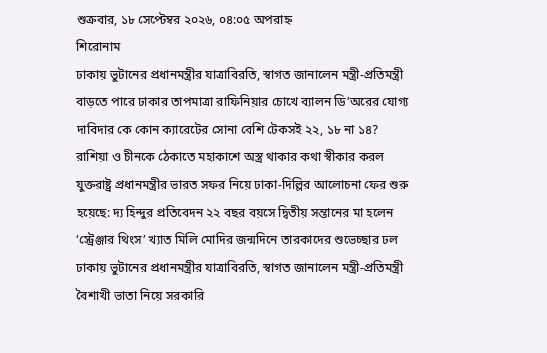শুক্রবার, ১৮ সেপ্টেম্বর ২০২৬, ০৪:০৫ অপরাহ্ন
শিরোনাম
ঢাকায় ভুটানের প্রধানমন্ত্রীর যাত্রাবিরতি, স্বাগত জানালেন মন্ত্রী-প্রতিমন্ত্রী বাড়তে পারে ঢাকার তাপমাত্রা রাফিনিয়ার চোখে ব্যালন ডি’অরের যোগ্য দাবিদার কে কোন ক্যারেটের সোনা বেশি টেকসই ২২, ১৮ না ১৪? রাশিয়া ও চীনকে ঠেকাতে মহাকাশে অস্ত্র থাকার কথা স্বীকার করল যুক্তরাষ্ট্র প্রধানমন্ত্রীর ভারত সফর নিয়ে ঢাকা-দিল্লির আলোচনা ফের শুরু হয়েছে: দ্য হিন্দুর প্রতিবেদন ২২ বছর বয়সে দ্বিতীয় সন্তানের মা হলেন ‘স্ট্রেঞ্জার থিংস’ খ্যাত মিলি মোদির জন্মদিনে তারকাদের শুভেচ্ছার ঢল ঢাকায় ভুটানের প্রধানমন্ত্রীর যাত্রাবিরতি, স্বাগত জানালেন মন্ত্রী-প্রতিমন্ত্রী বৈশাখী ভাতা নিয়ে সরকারি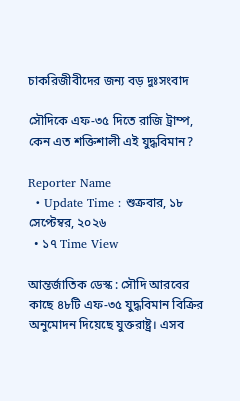চাকরিজীবীদের জন্য বড় দুঃসংবাদ

সৌদিকে এফ-৩৫ দিতে রাজি ট্রাম্প, কেন এত শক্তিশালী এই যুদ্ধবিমান?

Reporter Name
  • Update Time : শুক্রবার, ১৮ সেপ্টেম্বর, ২০২৬
  • ১৭ Time View

আন্তর্জাতিক ডেস্ক : সৌদি আরবের কাছে ৪৮টি এফ-৩৫ যুদ্ধবিমান বিক্রির অনুমোদন দিয়েছে যুক্তরাষ্ট্র। এসব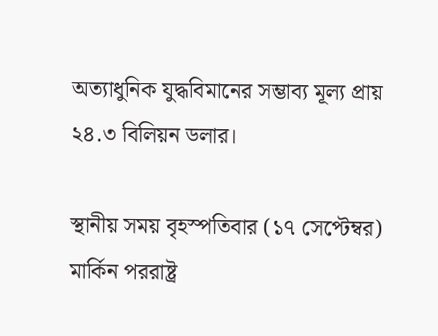অত্যাধুনিক যুদ্ধবিমানের সম্ভাব্য মূল্য প্রায় ২৪.৩ বিলিয়ন ডলার।

স্থানীয় সময় বৃহস্পতিবার (১৭ সেপ্টেম্বর) মার্কিন পররাষ্ট্র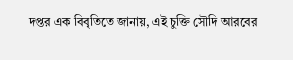দপ্তর এক বিবৃতিতে জানায়, এই চুক্তি সৌদি আরবের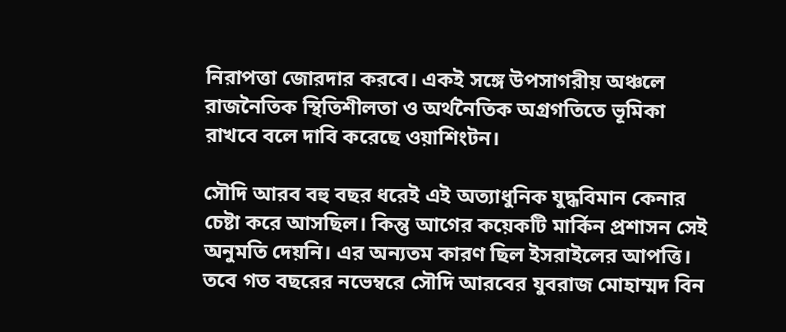নিরাপত্তা জোরদার করবে। একই সঙ্গে উপসাগরীয় অঞ্চলে রাজনৈতিক স্থিতিশীলতা ও অর্থনৈতিক অগ্রগতিতে ভূমিকা রাখবে বলে দাবি করেছে ওয়াশিংটন।

সৌদি আরব বহু বছর ধরেই এই অত্যাধুনিক যুদ্ধবিমান কেনার চেষ্টা করে আসছিল। কিন্তু আগের কয়েকটি মার্কিন প্রশাসন সেই অনুমতি দেয়নি। এর অন্যতম কারণ ছিল ইসরাইলের আপত্তি।  তবে গত বছরের নভেম্বরে সৌদি আরবের যুবরাজ মোহাম্মদ বিন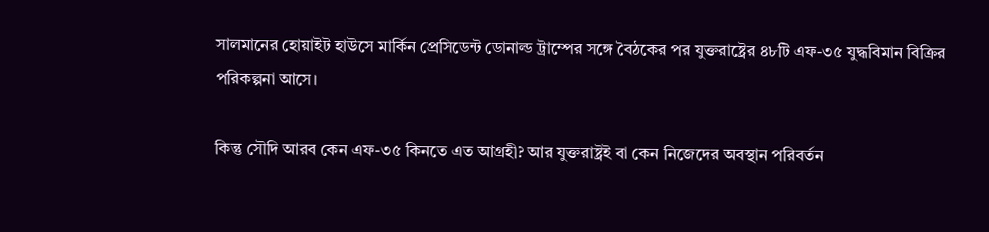সালমানের হোয়াইট হাউসে মার্কিন প্রেসিডেন্ট ডোনাল্ড ট্রাম্পের সঙ্গে বৈঠকের পর যুক্তরাষ্ট্রের ৪৮টি এফ-৩৫ যুদ্ধবিমান বিক্রির পরিকল্পনা আসে।

কিন্তু সৌদি আরব কেন এফ-৩৫ কিনতে এত আগ্রহী? আর যুক্তরাষ্ট্রই বা কেন নিজেদের অবস্থান পরিবর্তন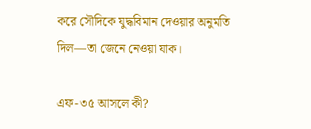করে সৌদিকে যুদ্ধবিমান দেওয়ার অনুমতি দিল—তা জেনে নেওয়া যাক।

এফ-৩৫ আসলে কী?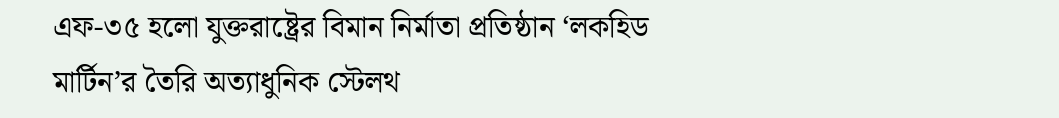এফ-৩৫ হলো যুক্তরাষ্ট্রের বিমান নির্মাতা প্রতিষ্ঠান ‘লকহিড মার্টিন’র তৈরি অত্যাধুনিক স্টেলথ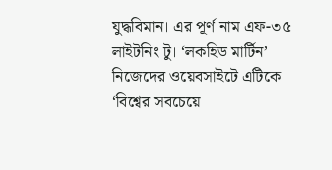যুদ্ধবিমান। এর পূর্ণ নাম এফ-৩৫ লাইটনিং টু। ‘লকহিড মার্টিন’ নিজেদের ওয়েবসাইটে এটিকে ‘বিশ্বের সবচেয়ে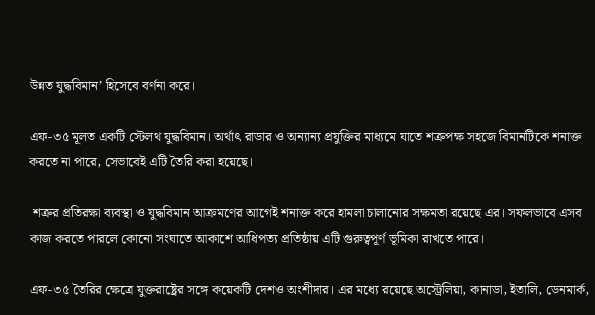উন্নত যুদ্ধবিমান’ হিসেবে বর্ণনা করে।

এফ-৩৫ মূলত একটি স্টেলথ যুদ্ধবিমান। অর্থাৎ রাডার ও অন্যান্য প্রযুক্তির মাধ্যমে যাতে শত্রুপক্ষ সহজে বিমানটিকে শনাক্ত করতে না পারে, সেভাবেই এটি তৈরি করা হয়েছে।

 শত্রুর প্রতিরক্ষা ব্যবস্থা ও যুদ্ধবিমান আক্রমণের আগেই শনাক্ত করে হামলা চালানোর সক্ষমতা রয়েছে এর। সফলভাবে এসব কাজ করতে পারলে কোনো সংঘাতে আকাশে আধিপত্য প্রতিষ্ঠায় এটি গুরুত্বপূর্ণ ভূমিকা রাখতে পারে।

এফ-৩৫ তৈরির ক্ষেত্রে যুক্তরাষ্ট্রের সঙ্গে কয়েকটি দেশও অংশীদার। এর মধ্যে রয়েছে অস্ট্রেলিয়া, কানাডা, ইতালি, ডেনমার্ক,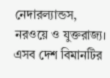নেদারল্যান্ডস, নরওয়ে ও যুক্তরাজ্য। এসব দেশ বিমানটির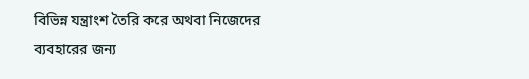বিভিন্ন যন্ত্রাংশ তৈরি করে অথবা নিজেদের ব্যবহারের জন্য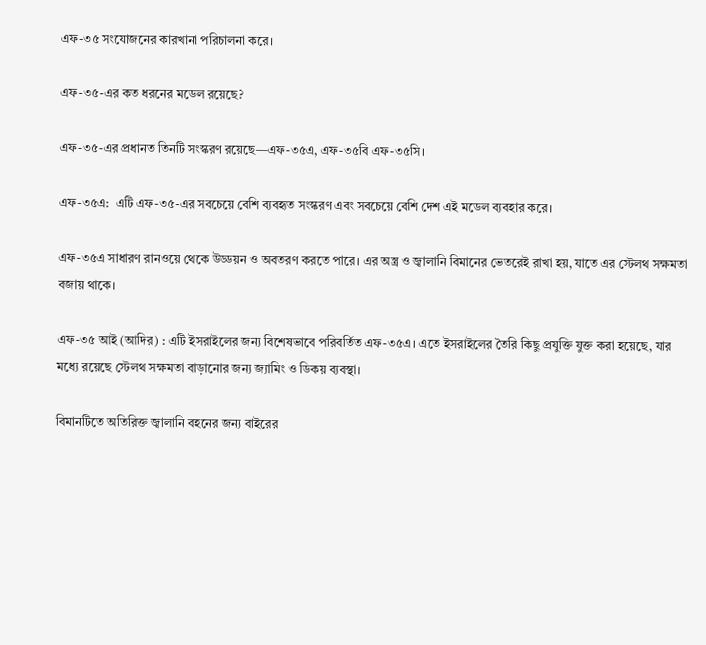এফ-৩৫ সংযোজনের কারখানা পরিচালনা করে।

এফ-৩৫-এর কত ধরনের মডেল রয়েছে?

এফ-৩৫-এর প্রধানত তিনটি সংস্করণ রয়েছে—এফ-৩৫এ, এফ-৩৫বি এফ-৩৫সি।

এফ-৩৫এ:  এটি এফ-৩৫-এর সবচেয়ে বেশি ব্যবহৃত সংস্করণ এবং সবচেয়ে বেশি দেশ এই মডেল ব্যবহার করে।

এফ-৩৫এ সাধারণ রানওয়ে থেকে উড্ডয়ন ও অবতরণ করতে পারে। এর অস্ত্র ও জ্বালানি বিমানের ভেতরেই রাখা হয়, যাতে এর স্টেলথ সক্ষমতা বজায় থাকে।

এফ-৩৫ আই (আদির) : এটি ইসরাইলের জন্য বিশেষভাবে পরিবর্তিত এফ-৩৫এ। এতে ইসরাইলের তৈরি কিছু প্রযুক্তি যুক্ত করা হয়েছে, যার মধ্যে রয়েছে স্টেলথ সক্ষমতা বাড়ানোর জন্য জ্যামিং ও ডিকয় ব্যবস্থা।

বিমানটিতে অতিরিক্ত জ্বালানি বহনের জন্য বাইরের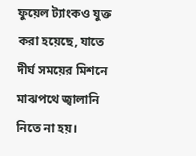ফুয়েল ট্যাংকও যুক্ত করা হয়েছে, যাতে দীর্ঘ সময়ের মিশনে মাঝপথে জ্বালানি নিতে না হয়।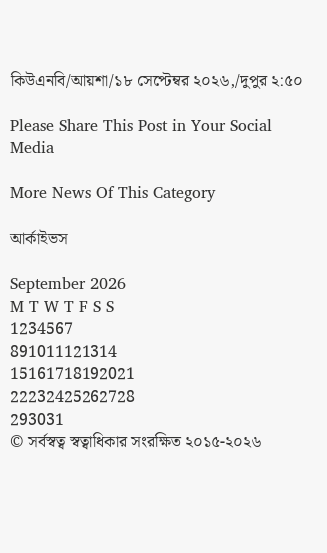কিউএনবি/আয়শা/১৮ সেপ্টেম্বর ২০২৬,/দুপুর ২:৫০

Please Share This Post in Your Social Media

More News Of This Category

আর্কাইভস

September 2026
M T W T F S S
1234567
891011121314
15161718192021
22232425262728
293031
© সর্বস্বত্ব স্বত্বাধিকার সংরক্ষিত ২০১৫-২০২৬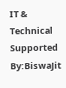IT & Technical Supported By:BiswaJit